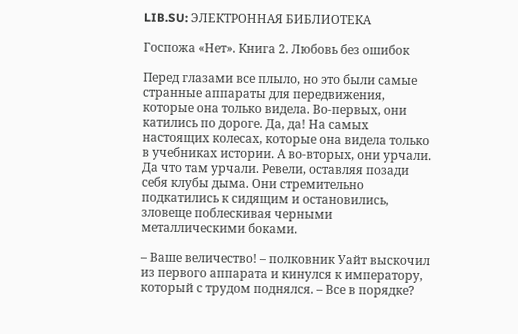LIB.SU: ЭЛЕКТРОННАЯ БИБЛИОТЕКА

Госпожа «Нет». Книга 2. Любовь без ошибок

Перед глазами все плыло, но это были самые странные аппараты для передвижения, которые она только видела. Во‑первых, они катились по дороге. Да, да! На самых настоящих колесах, которые она видела только в учебниках истории. А во‑вторых, они урчали. Да что там урчали. Ревели, оставляя позади себя клубы дыма. Они стремительно подкатились к сидящим и остановились, зловеще поблескивая черными металлическими боками.

– Ваше величество! – полковник Уайт выскочил из первого аппарата и кинулся к императору, который с трудом поднялся. – Все в порядке?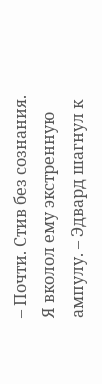– Почти. Стив без сознания. Я вколол ему экстренную ампулу. – Эдвард шагнул к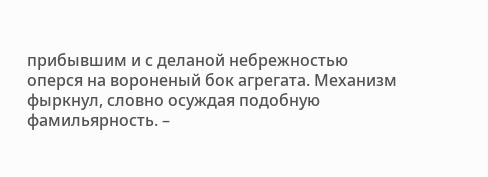прибывшим и с деланой небрежностью оперся на вороненый бок агрегата. Механизм фыркнул, словно осуждая подобную фамильярность. –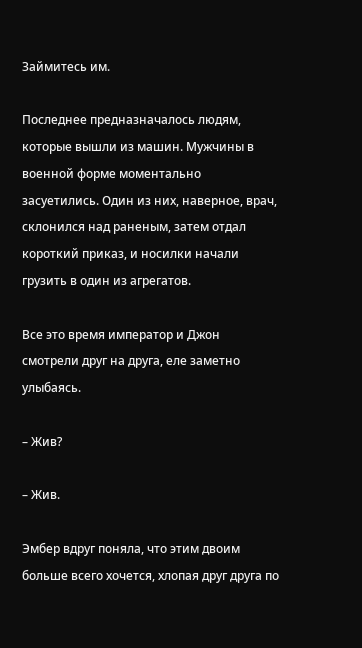Займитесь им.

Последнее предназначалось людям, которые вышли из машин. Мужчины в военной форме моментально засуетились. Один из них, наверное, врач, склонился над раненым, затем отдал короткий приказ, и носилки начали грузить в один из агрегатов.

Все это время император и Джон смотрели друг на друга, еле заметно улыбаясь.

– Жив?

– Жив.

Эмбер вдруг поняла, что этим двоим больше всего хочется, хлопая друг друга по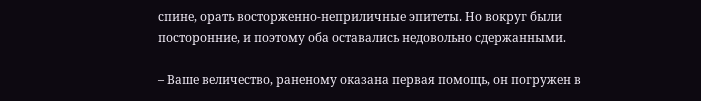спине, орать восторженно‑неприличные эпитеты. Но вокруг были посторонние, и поэтому оба оставались недовольно сдержанными.

– Ваше величество, раненому оказана первая помощь, он погружен в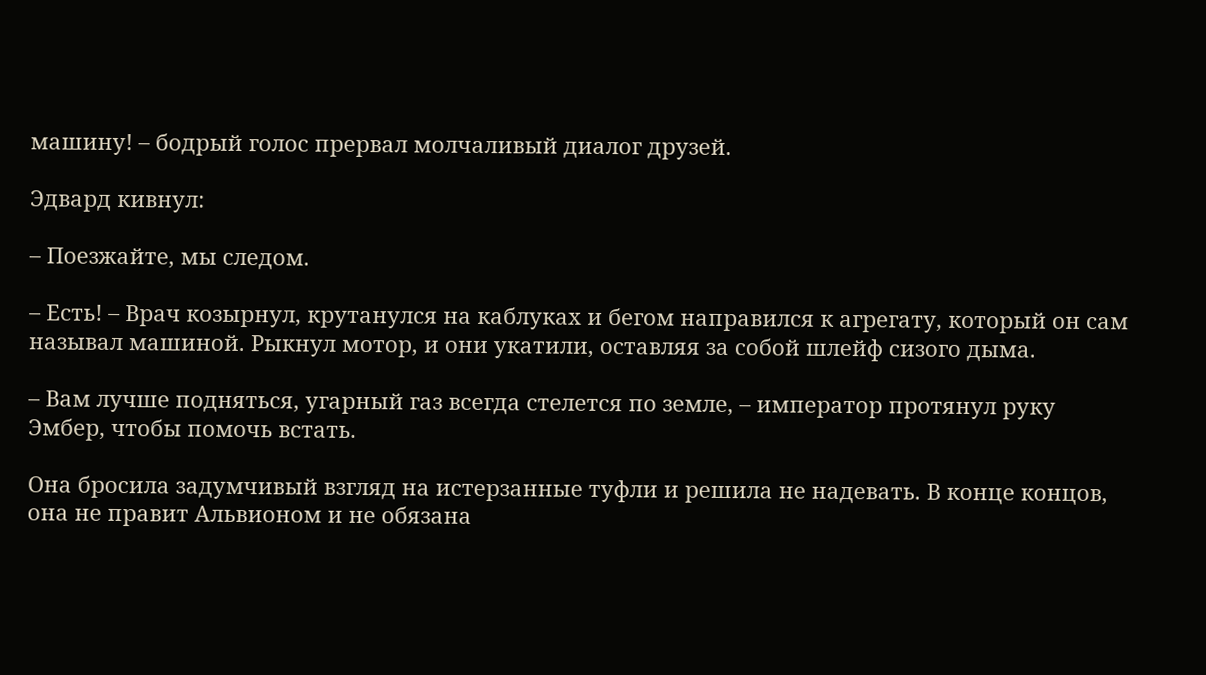машину! – бодрый голос прервал молчаливый диалог друзей.

Эдвард кивнул:

– Поезжайте, мы следом.

– Есть! – Врач козырнул, крутанулся на каблуках и бегом направился к агрегату, который он сам называл машиной. Рыкнул мотор, и они укатили, оставляя за собой шлейф сизого дыма.

– Вам лучше подняться, угарный газ всегда стелется по земле, – император протянул руку Эмбер, чтобы помочь встать.

Она бросила задумчивый взгляд на истерзанные туфли и решила не надевать. В конце концов, она не правит Альвионом и не обязана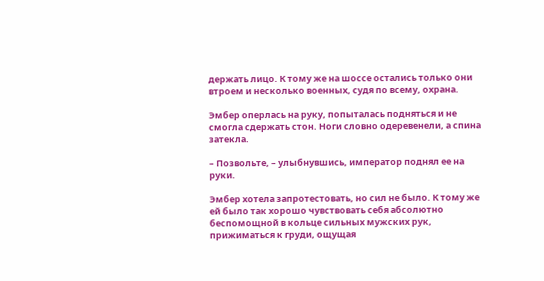держать лицо. К тому же на шоссе остались только они втроем и несколько военных, судя по всему, охрана.

Эмбер оперлась на руку, попыталась подняться и не смогла сдержать стон. Ноги словно одеревенели, а спина затекла.

– Позвольте, – улыбнувшись, император поднял ее на руки.

Эмбер хотела запротестовать, но сил не было. К тому же ей было так хорошо чувствовать себя абсолютно беспомощной в кольце сильных мужских рук, прижиматься к груди, ощущая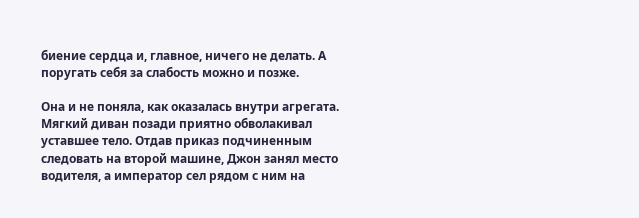биение сердца и, главное, ничего не делать. А поругать себя за слабость можно и позже.

Она и не поняла, как оказалась внутри агрегата. Мягкий диван позади приятно обволакивал уставшее тело. Отдав приказ подчиненным следовать на второй машине, Джон занял место водителя, а император сел рядом с ним на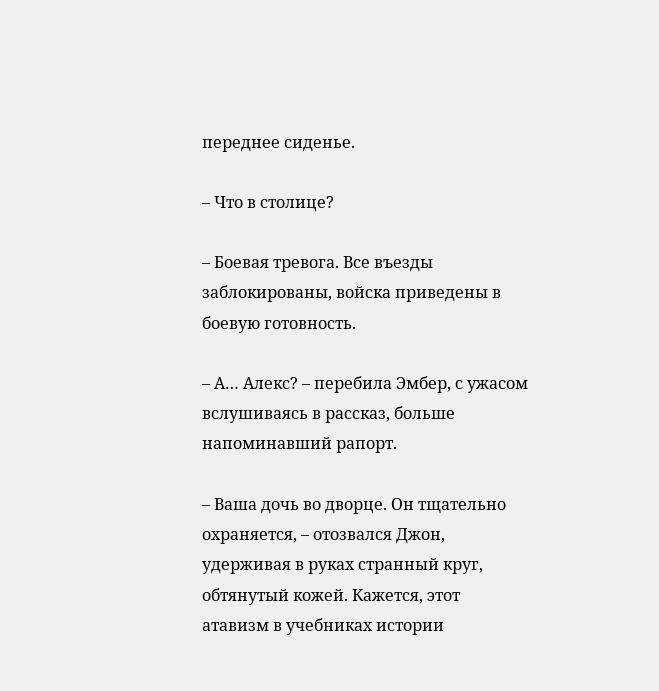переднее сиденье.

– Что в столице?

– Боевая тревога. Все въезды заблокированы, войска приведены в боевую готовность.

– А… Алекс? – перебила Эмбер, с ужасом вслушиваясь в рассказ, больше напоминавший рапорт.

– Ваша дочь во дворце. Он тщательно охраняется, – отозвался Джон, удерживая в руках странный круг, обтянутый кожей. Кажется, этот атавизм в учебниках истории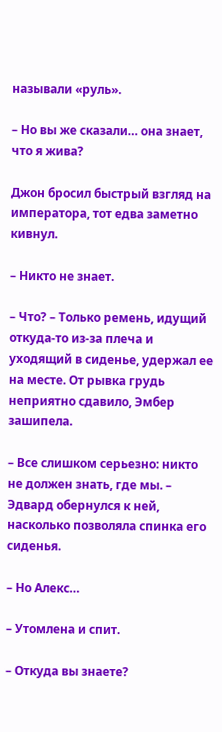называли «руль».

– Но вы же сказали… она знает, что я жива?

Джон бросил быстрый взгляд на императора, тот едва заметно кивнул.

– Никто не знает.

– Что? – Только ремень, идущий откуда‑то из‑за плеча и уходящий в сиденье, удержал ее на месте. От рывка грудь неприятно сдавило, Эмбер зашипела.

– Все слишком серьезно: никто не должен знать, где мы. – Эдвард обернулся к ней, насколько позволяла спинка его сиденья.

– Но Алекс…

– Утомлена и спит.

– Откуда вы знаете?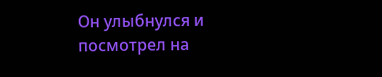Он улыбнулся и посмотрел на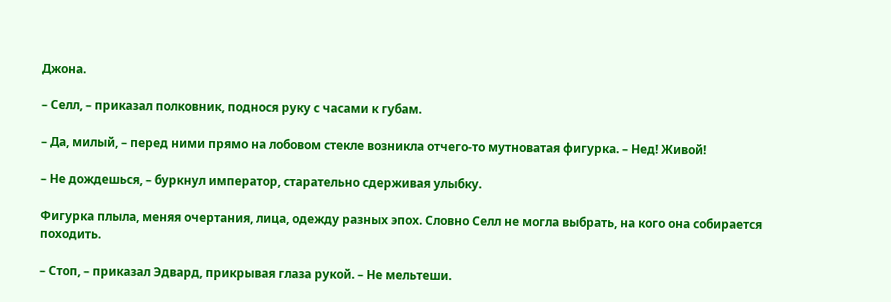Джона.

– Селл, – приказал полковник, поднося руку с часами к губам.

– Да, милый, – перед ними прямо на лобовом стекле возникла отчего‑то мутноватая фигурка. – Нед! Живой!

– Не дождешься, – буркнул император, старательно сдерживая улыбку.

Фигурка плыла, меняя очертания, лица, одежду разных эпох. Словно Селл не могла выбрать, на кого она собирается походить.

– Стоп, – приказал Эдвард, прикрывая глаза рукой. – Не мельтеши.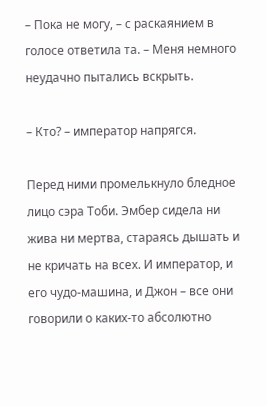– Пока не могу, – с раскаянием в голосе ответила та. – Меня немного неудачно пытались вскрыть.

– Кто? – император напрягся.

Перед ними промелькнуло бледное лицо сэра Тоби. Эмбер сидела ни жива ни мертва, стараясь дышать и не кричать на всех. И император, и его чудо‑машина, и Джон – все они говорили о каких‑то абсолютно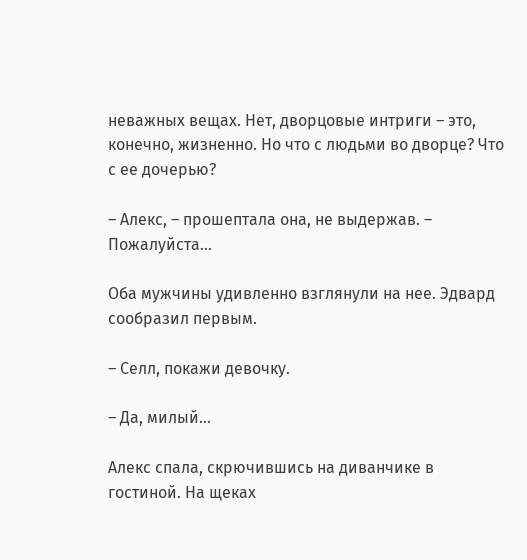неважных вещах. Нет, дворцовые интриги – это, конечно, жизненно. Но что с людьми во дворце? Что с ее дочерью?

– Алекс, – прошептала она, не выдержав. – Пожалуйста…

Оба мужчины удивленно взглянули на нее. Эдвард сообразил первым.

– Селл, покажи девочку.

– Да, милый…

Алекс спала, скрючившись на диванчике в гостиной. На щеках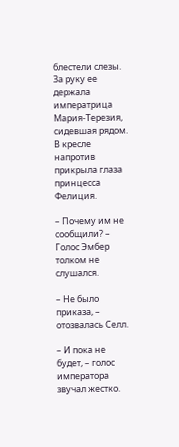блестели слезы. За руку ее держала императрица Мария‑Терезия, сидевшая рядом. В кресле напротив прикрыла глаза принцесса Фелиция.

– Почему им не сообщили? – Голос Эмбер толком не слушался.

– Не было приказа, – отозвалась Селл.

– И пока не будет, – голос императора звучал жестко.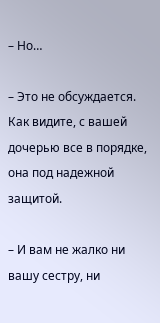– Но…

– Это не обсуждается. Как видите, с вашей дочерью все в порядке, она под надежной защитой.

– И вам не жалко ни вашу сестру, ни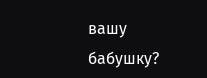вашу бабушку?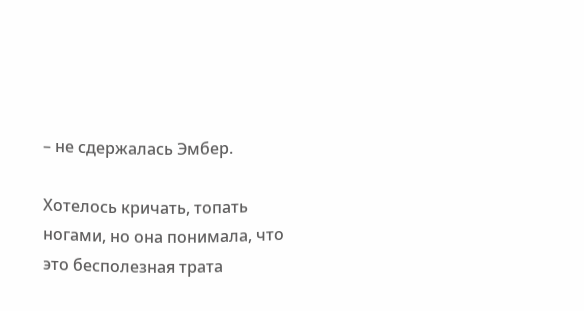– не сдержалась Эмбер.

Хотелось кричать, топать ногами, но она понимала, что это бесполезная трата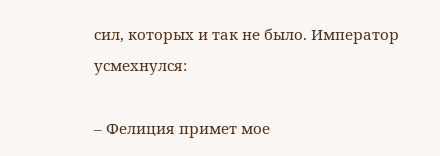сил, которых и так не было. Император усмехнулся:

– Фелиция примет мое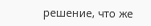решение, что же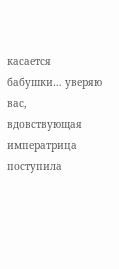касается бабушки… уверяю вас, вдовствующая императрица поступила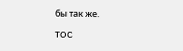бы так же.

TOC